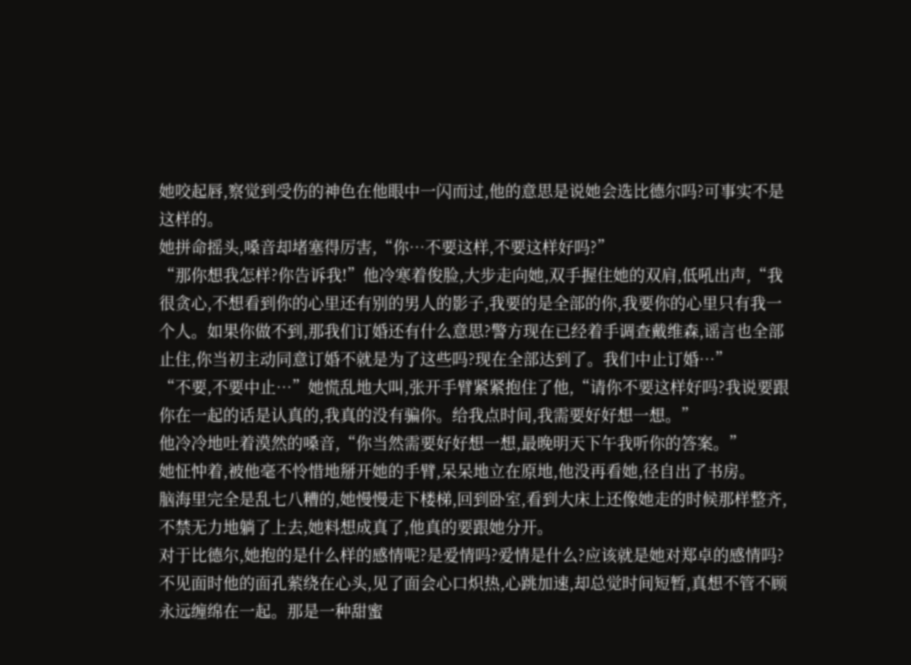她咬起唇,察觉到受伤的神色在他眼中一闪而过,他的意思是说她会选比德尔吗?可事实不是这样的。
她拼命摇头,嗓音却堵塞得厉害,“你…不要这样,不要这样好吗?”
“那你想我怎样?你告诉我!”他冷寒着俊脸,大步走向她,双手握住她的双肩,低吼出声,“我很贪心,不想看到你的心里还有别的男人的影子,我要的是全部的你,我要你的心里只有我一个人。如果你做不到,那我们订婚还有什么意思?警方现在已经着手调查戴维森,谣言也全部止住,你当初主动同意订婚不就是为了这些吗?现在全部达到了。我们中止订婚…”
“不要,不要中止…”她慌乱地大叫,张开手臂紧紧抱住了他,“请你不要这样好吗?我说要跟你在一起的话是认真的,我真的没有骗你。给我点时间,我需要好好想一想。”
他冷冷地吐着漠然的嗓音,“你当然需要好好想一想,最晚明天下午我听你的答案。”
她怔忡着,被他毫不怜惜地掰开她的手臂,呆呆地立在原地,他没再看她,径自出了书房。
脑海里完全是乱七八糟的,她慢慢走下楼梯,回到卧室,看到大床上还像她走的时候那样整齐,不禁无力地躺了上去,她料想成真了,他真的要跟她分开。
对于比德尔,她抱的是什么样的感情呢?是爱情吗?爱情是什么?应该就是她对郑卓的感情吗?
不见面时他的面孔萦绕在心头,见了面会心口炽热,心跳加速,却总觉时间短暂,真想不管不顾永远缠绵在一起。那是一种甜蜜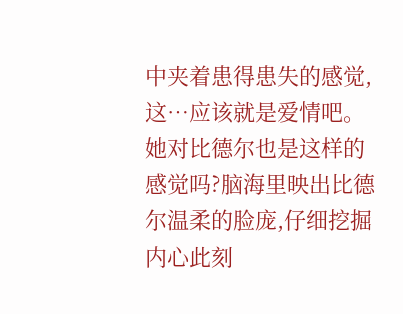中夹着患得患失的感觉,这…应该就是爱情吧。
她对比德尔也是这样的感觉吗?脑海里映出比德尔温柔的脸庞,仔细挖掘内心此刻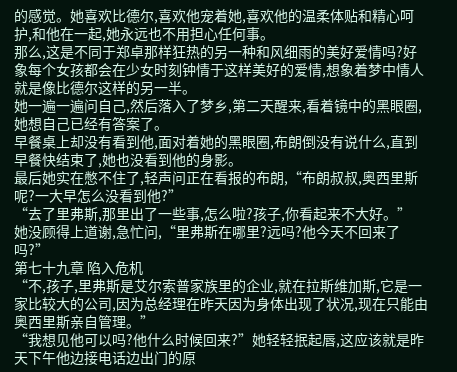的感觉。她喜欢比德尔,喜欢他宠着她,喜欢他的温柔体贴和精心呵护,和他在一起,她永远也不用担心任何事。
那么,这是不同于郑卓那样狂热的另一种和风细雨的美好爱情吗?好象每个女孩都会在少女时刻钟情于这样美好的爱情,想象着梦中情人就是像比德尔这样的另一半。
她一遍一遍问自己,然后落入了梦乡,第二天醒来,看着镜中的黑眼圈,她想自己已经有答案了。
早餐桌上却没有看到他,面对着她的黑眼圈,布朗倒没有说什么,直到早餐快结束了,她也没看到他的身影。
最后她实在憋不住了,轻声问正在看报的布朗,“布朗叔叔,奥西里斯呢?一大早怎么没看到他?”
“去了里弗斯,那里出了一些事,怎么啦?孩子,你看起来不大好。”
她没顾得上道谢,急忙问,“里弗斯在哪里?远吗?他今天不回来了吗?”
第七十九章 陷入危机
“不,孩子,里弗斯是艾尔索普家族里的企业,就在拉斯维加斯,它是一家比较大的公司,因为总经理在昨天因为身体出现了状况,现在只能由奥西里斯亲自管理。”
“我想见他可以吗?他什么时候回来?”她轻轻抿起唇,这应该就是昨天下午他边接电话边出门的原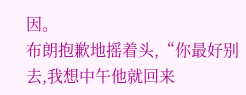因。
布朗抱歉地摇着头,“你最好别去,我想中午他就回来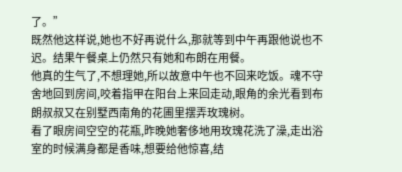了。”
既然他这样说,她也不好再说什么,那就等到中午再跟他说也不迟。结果午餐桌上仍然只有她和布朗在用餐。
他真的生气了,不想理她,所以故意中午也不回来吃饭。魂不守舍地回到房间,咬着指甲在阳台上来回走动,眼角的余光看到布朗叔叔又在别墅西南角的花圃里摆弄玫瑰树。
看了眼房间空空的花瓶,昨晚她奢侈地用玫瑰花洗了澡,走出浴室的时候满身都是香味,想要给他惊喜,结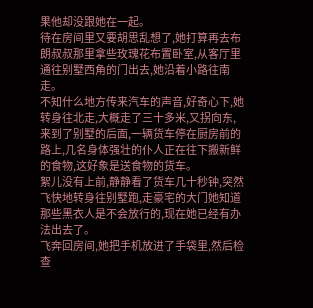果他却没跟她在一起。
待在房间里又要胡思乱想了,她打算再去布朗叔叔那里拿些玫瑰花布置卧室,从客厅里通往别墅西角的门出去,她沿着小路往南走。
不知什么地方传来汽车的声音,好奇心下,她转身往北走,大概走了三十多米,又拐向东,来到了别墅的后面,一辆货车停在厨房前的路上,几名身体强壮的仆人正在往下搬新鲜的食物,这好象是送食物的货车。
絮儿没有上前,静静看了货车几十秒钟,突然飞快地转身往别墅跑,走豪宅的大门她知道那些黑衣人是不会放行的,现在她已经有办法出去了。
飞奔回房间,她把手机放进了手袋里,然后检查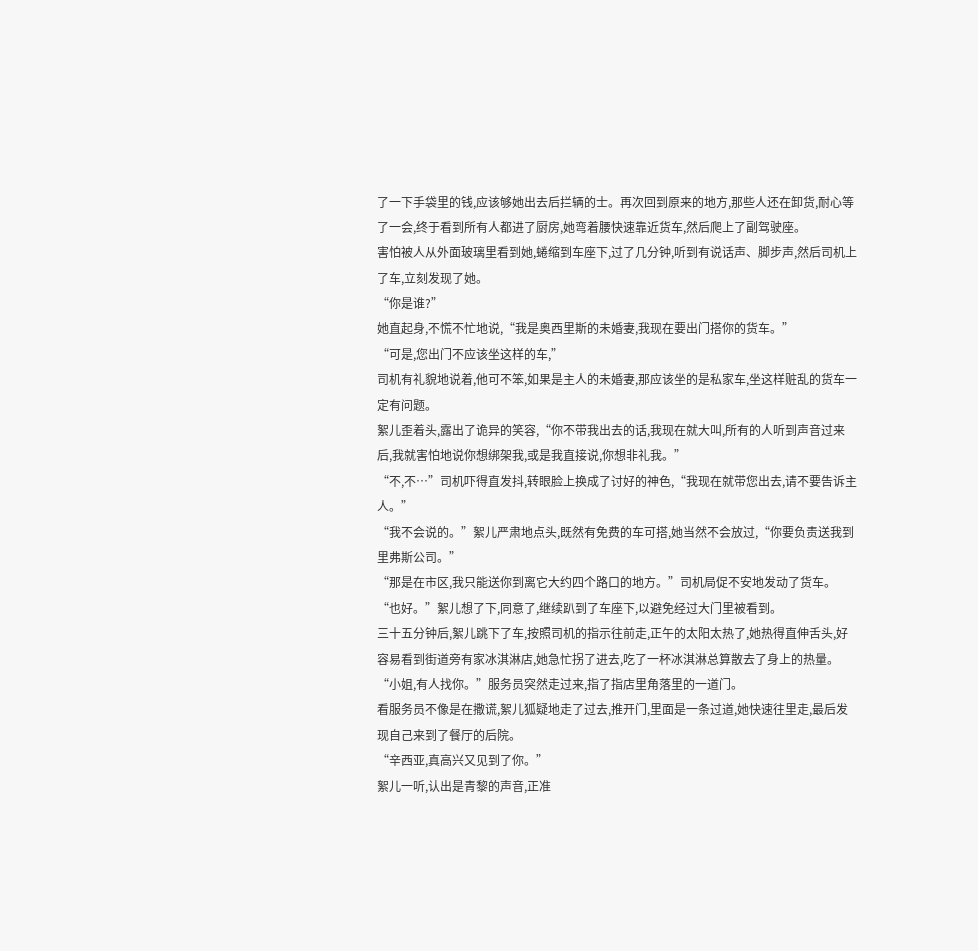了一下手袋里的钱,应该够她出去后拦辆的士。再次回到原来的地方,那些人还在卸货,耐心等了一会,终于看到所有人都进了厨房,她弯着腰快速靠近货车,然后爬上了副驾驶座。
害怕被人从外面玻璃里看到她,蜷缩到车座下,过了几分钟,听到有说话声、脚步声,然后司机上了车,立刻发现了她。
“你是谁?”
她直起身,不慌不忙地说,“我是奥西里斯的未婚妻,我现在要出门搭你的货车。”
“可是,您出门不应该坐这样的车,”
司机有礼貌地说着,他可不笨,如果是主人的未婚妻,那应该坐的是私家车,坐这样赃乱的货车一定有问题。
絮儿歪着头,露出了诡异的笑容,“你不带我出去的话,我现在就大叫,所有的人听到声音过来后,我就害怕地说你想绑架我,或是我直接说,你想非礼我。”
“不,不…”司机吓得直发抖,转眼脸上换成了讨好的神色,“我现在就带您出去,请不要告诉主人。”
“我不会说的。”絮儿严肃地点头,既然有免费的车可搭,她当然不会放过,“你要负责送我到里弗斯公司。”
“那是在市区,我只能送你到离它大约四个路口的地方。”司机局促不安地发动了货车。
“也好。”絮儿想了下,同意了,继续趴到了车座下,以避免经过大门里被看到。
三十五分钟后,絮儿跳下了车,按照司机的指示往前走,正午的太阳太热了,她热得直伸舌头,好容易看到街道旁有家冰淇淋店,她急忙拐了进去,吃了一杯冰淇淋总算散去了身上的热量。
“小姐,有人找你。”服务员突然走过来,指了指店里角落里的一道门。
看服务员不像是在撒谎,絮儿狐疑地走了过去,推开门,里面是一条过道,她快速往里走,最后发现自己来到了餐厅的后院。
“辛西亚,真高兴又见到了你。”
絮儿一听,认出是青黎的声音,正准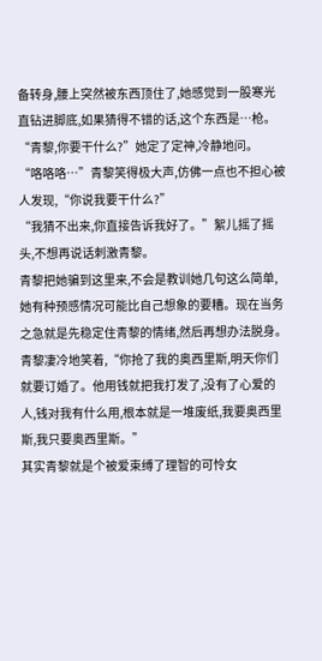备转身,腰上突然被东西顶住了,她感觉到一股寒光直钻进脚底,如果猜得不错的话,这个东西是…枪。
“青黎,你要干什么?”她定了定神,冷静地问。
“咯咯咯…”青黎笑得极大声,仿佛一点也不担心被人发现,“你说我要干什么?”
“我猜不出来,你直接告诉我好了。”絮儿摇了摇头,不想再说话刺激青黎。
青黎把她骗到这里来,不会是教训她几句这么简单,她有种预感情况可能比自己想象的要糟。现在当务之急就是先稳定住青黎的情绪,然后再想办法脱身。
青黎凄冷地笑着,“你抢了我的奥西里斯,明天你们就要订婚了。他用钱就把我打发了,没有了心爱的人,钱对我有什么用,根本就是一堆废纸,我要奥西里斯,我只要奥西里斯。”
其实青黎就是个被爱束缚了理智的可怜女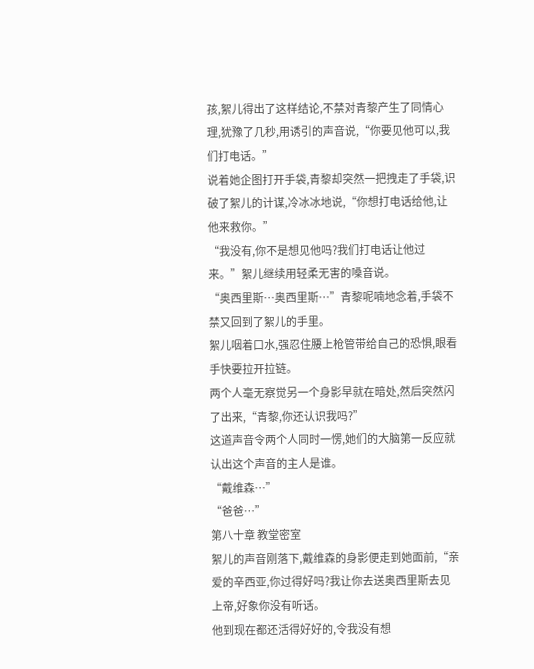孩,絮儿得出了这样结论,不禁对青黎产生了同情心理,犹豫了几秒,用诱引的声音说,“你要见他可以,我们打电话。”
说着她企图打开手袋,青黎却突然一把拽走了手袋,识破了絮儿的计谋,冷冰冰地说,“你想打电话给他,让他来救你。”
“我没有,你不是想见他吗?我们打电话让他过来。”絮儿继续用轻柔无害的嗓音说。
“奥西里斯…奥西里斯…”青黎呢喃地念着,手袋不禁又回到了絮儿的手里。
絮儿咽着口水,强忍住腰上枪管带给自己的恐惧,眼看手快要拉开拉链。
两个人毫无察觉另一个身影早就在暗处,然后突然闪了出来,“青黎,你还认识我吗?”
这道声音令两个人同时一愣,她们的大脑第一反应就认出这个声音的主人是谁。
“戴维森…”
“爸爸…”
第八十章 教堂密室
絮儿的声音刚落下,戴维森的身影便走到她面前,“亲爱的辛西亚,你过得好吗?我让你去送奥西里斯去见上帝,好象你没有听话。
他到现在都还活得好好的,令我没有想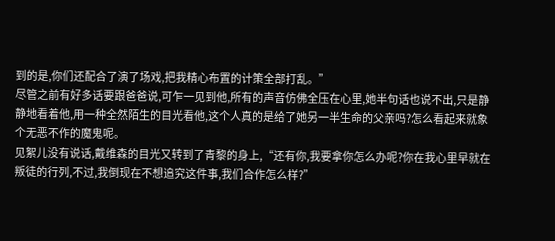到的是,你们还配合了演了场戏,把我精心布置的计策全部打乱。”
尽管之前有好多话要跟爸爸说,可乍一见到他,所有的声音仿佛全压在心里,她半句话也说不出,只是静静地看着他,用一种全然陌生的目光看他,这个人真的是给了她另一半生命的父亲吗?怎么看起来就象个无恶不作的魔鬼呢。
见絮儿没有说话,戴维森的目光又转到了青黎的身上,“还有你,我要拿你怎么办呢?你在我心里早就在叛徒的行列,不过,我倒现在不想追究这件事,我们合作怎么样?”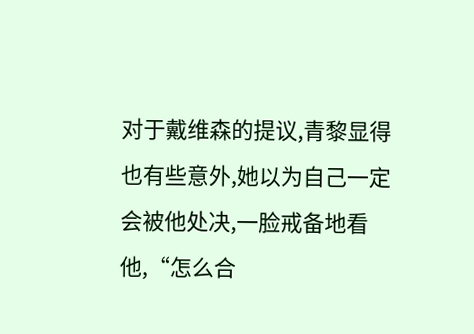对于戴维森的提议,青黎显得也有些意外,她以为自己一定会被他处决,一脸戒备地看他,“怎么合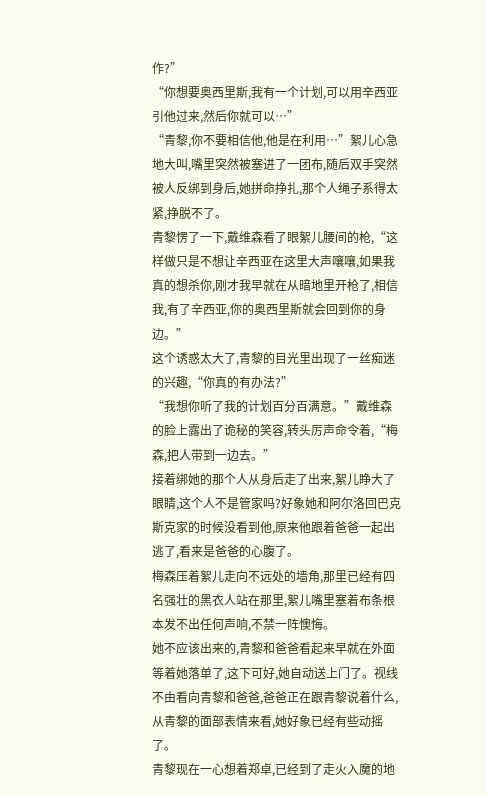作?”
“你想要奥西里斯,我有一个计划,可以用辛西亚引他过来,然后你就可以…”
“青黎,你不要相信他,他是在利用…”絮儿心急地大叫,嘴里突然被塞进了一团布,随后双手突然被人反绑到身后,她拼命挣扎,那个人绳子系得太紧,挣脱不了。
青黎愣了一下,戴维森看了眼絮儿腰间的枪,“这样做只是不想让辛西亚在这里大声嚷嚷,如果我真的想杀你,刚才我早就在从暗地里开枪了,相信我,有了辛西亚,你的奥西里斯就会回到你的身边。”
这个诱惑太大了,青黎的目光里出现了一丝痴迷的兴趣,“你真的有办法?”
“我想你听了我的计划百分百满意。”戴维森的脸上露出了诡秘的笑容,转头厉声命令着,“梅森,把人带到一边去。”
接着绑她的那个人从身后走了出来,絮儿睁大了眼睛,这个人不是管家吗?好象她和阿尔洛回巴克斯克家的时候没看到他,原来他跟着爸爸一起出逃了,看来是爸爸的心腹了。
梅森压着絮儿走向不远处的墙角,那里已经有四名强壮的黑衣人站在那里,絮儿嘴里塞着布条根本发不出任何声响,不禁一阵懊悔。
她不应该出来的,青黎和爸爸看起来早就在外面等着她落单了,这下可好,她自动送上门了。视线不由看向青黎和爸爸,爸爸正在跟青黎说着什么,从青黎的面部表情来看,她好象已经有些动摇了。
青黎现在一心想着郑卓,已经到了走火入魔的地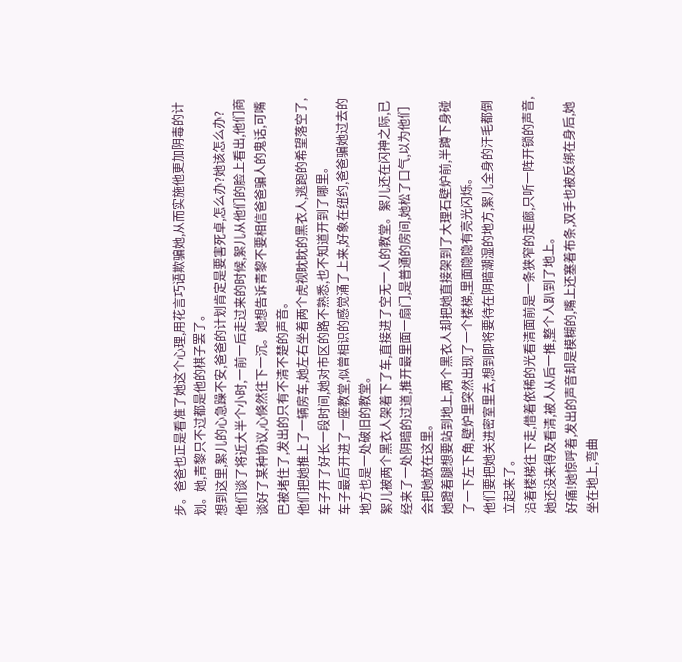步。爸爸也正是看准了她这个心理,用花言巧语欺骗她,从而实施他更加阴毒的计划。她,青黎只不过都是他的棋子罢了。
想到这里,絮儿的心急躁不安,爸爸的计划肯定是要害死卓,怎么办?她该怎么办?
他们谈了将近大半个小时,一前一后走过来的时候,絮儿从他们的脸上看出,他们商谈好了某种协议,心倏然往下一沉。她想告诉青黎不要相信爸爸骗人的鬼话,可嘴巴被堵住了,发出的只有不清不楚的声音。
他们把她推上了一辆房车,她左右坐着两个虎视眈眈的黑衣人,逃跑的希望落空了,车子开了好长一段时间,她对市区的路不熟悉,也不知道开到了哪里。
车子最后开进了一座教堂,似曾相识的感觉涌了上来,好象在纽约,爸爸骗她过去的地方也是一处破旧的教堂。
絮儿被两个黑衣人架着下了车,直接进了空无一人的教堂。絮儿还在闪神之际,已经来了一处阴暗的过道,推开最里面一扇门,是普通的房间,她松了口气,以为他们会把她放在这里。
她蹬着腿想要站到地上,两个黑衣人却把她直接架到了大理石壁炉前,半蹲下身碰了一下左下角,壁炉里突然出现了一个楼梯,里面隐隐有亮光闪烁。
他们要把她关进密室里去,想到即将要待在阴暗潮湿的地方,絮儿全身的汗毛都倒立起来了。
沿着楼梯往下走,借着依稀的光看清面前是一条狭窄的走廊,只听一阵开锁的声音,她还没来得及看清,被人从后一推,整个人趴到了地上。
好痛!她惊呼着,发出的声音却是模糊的,嘴上还塞着布条,双手也被反绑在身后,她坐在地上,弯曲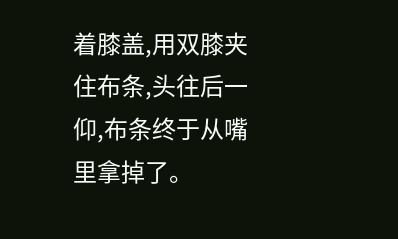着膝盖,用双膝夹住布条,头往后一仰,布条终于从嘴里拿掉了。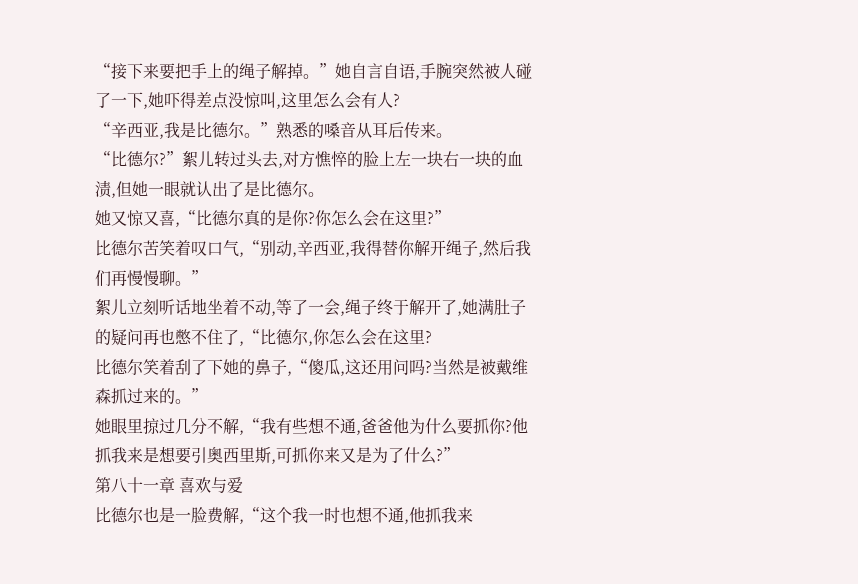“接下来要把手上的绳子解掉。”她自言自语,手腕突然被人碰了一下,她吓得差点没惊叫,这里怎么会有人?
“辛西亚,我是比德尔。”熟悉的嗓音从耳后传来。
“比德尔?”絮儿转过头去,对方憔悴的脸上左一块右一块的血渍,但她一眼就认出了是比德尔。
她又惊又喜,“比德尔真的是你?你怎么会在这里?”
比德尔苦笑着叹口气,“别动,辛西亚,我得替你解开绳子,然后我们再慢慢聊。”
絮儿立刻听话地坐着不动,等了一会,绳子终于解开了,她满肚子的疑问再也憋不住了,“比德尔,你怎么会在这里?
比德尔笑着刮了下她的鼻子,“傻瓜,这还用问吗?当然是被戴维森抓过来的。”
她眼里掠过几分不解,“我有些想不通,爸爸他为什么要抓你?他抓我来是想要引奥西里斯,可抓你来又是为了什么?”
第八十一章 喜欢与爱
比德尔也是一脸费解,“这个我一时也想不通,他抓我来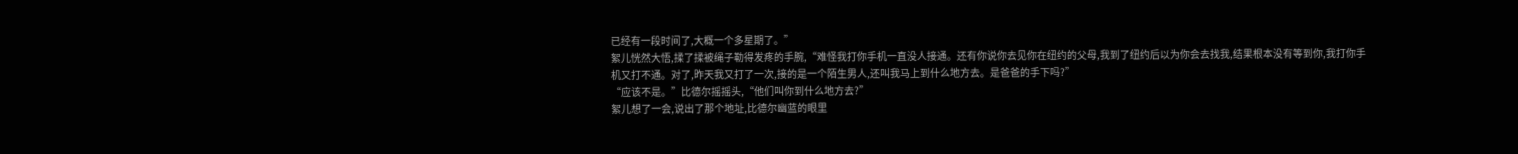已经有一段时间了,大概一个多星期了。”
絮儿恍然大悟,揉了揉被绳子勒得发疼的手腕,“难怪我打你手机一直没人接通。还有你说你去见你在纽约的父母,我到了纽约后以为你会去找我,结果根本没有等到你,我打你手机又打不通。对了,昨天我又打了一次,接的是一个陌生男人,还叫我马上到什么地方去。是爸爸的手下吗?”
“应该不是。”比德尔摇摇头,“他们叫你到什么地方去?”
絮儿想了一会,说出了那个地址,比德尔幽蓝的眼里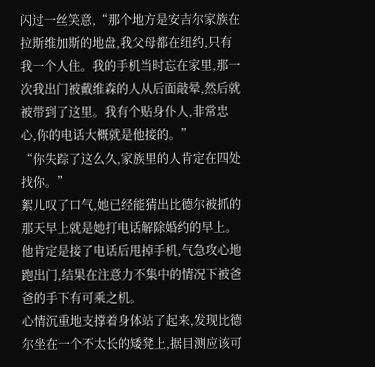闪过一丝笑意,“那个地方是安吉尔家族在拉斯维加斯的地盘,我父母都在纽约,只有我一个人住。我的手机当时忘在家里,那一次我出门被戴维森的人从后面敲晕,然后就被带到了这里。我有个贴身仆人,非常忠心,你的电话大概就是他接的。”
“你失踪了这么久,家族里的人肯定在四处找你。”
絮儿叹了口气,她已经能猜出比德尔被抓的那天早上就是她打电话解除婚约的早上。他肯定是接了电话后甩掉手机,气急攻心地跑出门,结果在注意力不集中的情况下被爸爸的手下有可乘之机。
心情沉重地支撑着身体站了起来,发现比德尔坐在一个不太长的矮凳上,据目测应该可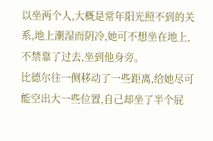以坐两个人,大概是常年阳光照不到的关系,地上潮湿而阴冷,她可不想坐在地上,不禁靠了过去,坐到他身旁。
比德尔往一侧移动了一些距离,给她尽可能空出大一些位置,自己却坐了半个屁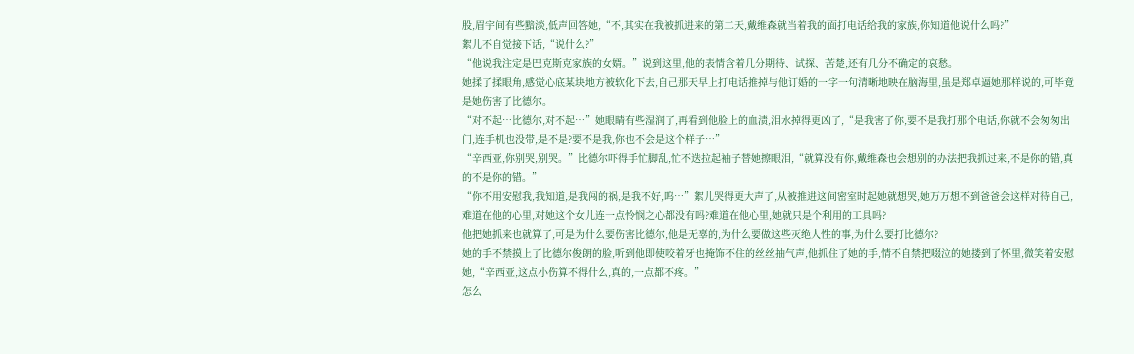股,眉宇间有些黯淡,低声回答她,“不,其实在我被抓进来的第二天,戴维森就当着我的面打电话给我的家族,你知道他说什么吗?”
絮儿不自觉接下话,“说什么?”
“他说我注定是巴克斯克家族的女婿。”说到这里,他的表情含着几分期待、试探、苦楚,还有几分不确定的哀愁。
她揉了揉眼角,感觉心底某块地方被软化下去,自己那天早上打电话推掉与他订婚的一字一句清晰地映在脑海里,虽是郑卓逼她那样说的,可毕竟是她伤害了比德尔。
“对不起…比德尔,对不起…”她眼睛有些湿润了,再看到他脸上的血渍,泪水掉得更凶了,“是我害了你,要不是我打那个电话,你就不会匆匆出门,连手机也没带,是不是?要不是我,你也不会是这个样子…”
“辛西亚,你别哭,别哭。”比德尔吓得手忙脚乱,忙不迭拉起袖子替她擦眼泪,“就算没有你,戴维森也会想别的办法把我抓过来,不是你的错,真的不是你的错。”
“你不用安慰我,我知道,是我闯的祸,是我不好,呜…”絮儿哭得更大声了,从被推进这间密室时起她就想哭,她万万想不到爸爸会这样对待自己,难道在他的心里,对她这个女儿连一点怜悯之心都没有吗?难道在他心里,她就只是个利用的工具吗?
他把她抓来也就算了,可是为什么要伤害比德尔,他是无辜的,为什么要做这些灭绝人性的事,为什么要打比德尔?
她的手不禁摸上了比德尔俊朗的脸,听到他即使咬着牙也掩饰不住的丝丝抽气声,他抓住了她的手,情不自禁把啜泣的她搂到了怀里,微笑着安慰她,“辛西亚,这点小伤算不得什么,真的,一点都不疼。”
怎么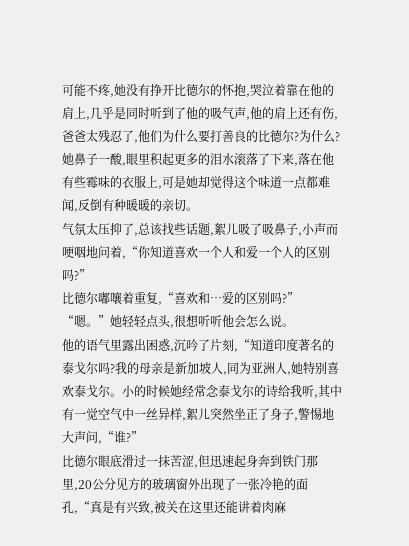可能不疼,她没有挣开比德尔的怀抱,哭泣着靠在他的肩上,几乎是同时听到了他的吸气声,他的肩上还有伤,爸爸太残忍了,他们为什么要打善良的比德尔?为什么?
她鼻子一酸,眼里积起更多的泪水滚落了下来,落在他有些霉味的衣服上,可是她却觉得这个味道一点都难闻,反倒有种暖暖的亲切。
气氛太压抑了,总该找些话题,絮儿吸了吸鼻子,小声而哽咽地问着,“你知道喜欢一个人和爱一个人的区别吗?”
比德尔嘟嚷着重复,“喜欢和…爱的区别吗?”
“嗯。”她轻轻点头,很想听听他会怎么说。
他的语气里露出困惑,沉吟了片刻,“知道印度著名的泰戈尔吗?我的母亲是新加坡人,同为亚洲人,她特别喜欢泰戈尔。小的时候她经常念泰戈尔的诗给我听,其中有一觉空气中一丝异样,絮儿突然坐正了身子,警惕地大声问,“谁?”
比德尔眼底滑过一抹苦涩,但迅速起身奔到铁门那里,20公分见方的玻璃窗外出现了一张冷艳的面孔,“真是有兴致,被关在这里还能讲着肉麻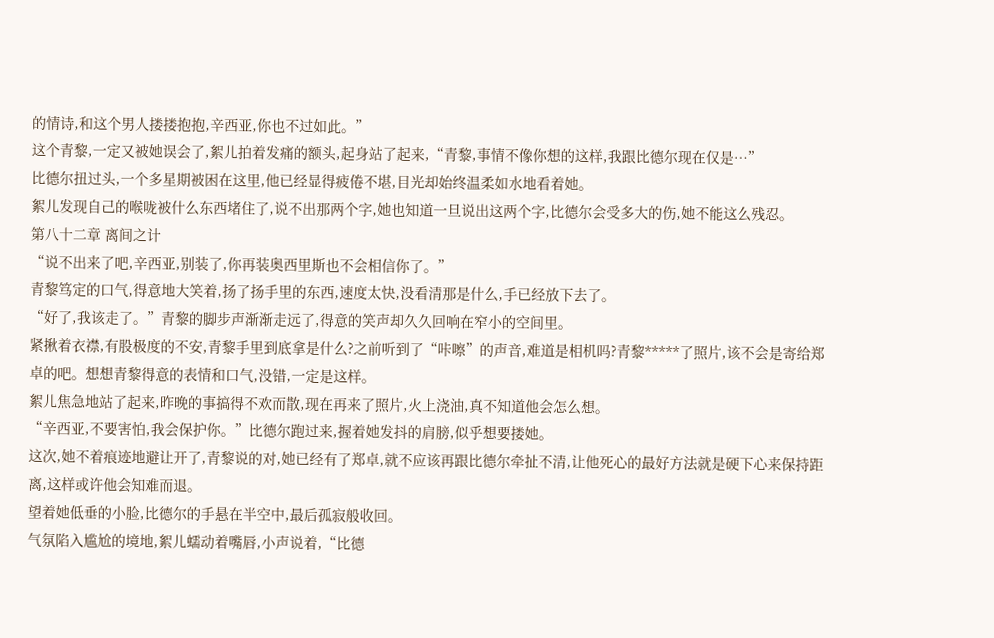的情诗,和这个男人搂搂抱抱,辛西亚,你也不过如此。”
这个青黎,一定又被她误会了,絮儿拍着发痛的额头,起身站了起来,“青黎,事情不像你想的这样,我跟比德尔现在仅是…”
比德尔扭过头,一个多星期被困在这里,他已经显得疲倦不堪,目光却始终温柔如水地看着她。
絮儿发现自己的喉咙被什么东西堵住了,说不出那两个字,她也知道一旦说出这两个字,比德尔会受多大的伤,她不能这么残忍。
第八十二章 离间之计
“说不出来了吧,辛西亚,别装了,你再装奥西里斯也不会相信你了。”
青黎笃定的口气,得意地大笑着,扬了扬手里的东西,速度太快,没看清那是什么,手已经放下去了。
“好了,我该走了。”青黎的脚步声渐渐走远了,得意的笑声却久久回响在窄小的空间里。
紧揪着衣襟,有股极度的不安,青黎手里到底拿是什么?之前听到了“咔嚓”的声音,难道是相机吗?青黎*****了照片,该不会是寄给郑卓的吧。想想青黎得意的表情和口气,没错,一定是这样。
絮儿焦急地站了起来,昨晚的事搞得不欢而散,现在再来了照片,火上浇油,真不知道他会怎么想。
“辛西亚,不要害怕,我会保护你。”比德尔跑过来,握着她发抖的肩膀,似乎想要搂她。
这次,她不着痕迹地避让开了,青黎说的对,她已经有了郑卓,就不应该再跟比德尔牵扯不清,让他死心的最好方法就是硬下心来保持距离,这样或许他会知难而退。
望着她低垂的小脸,比德尔的手悬在半空中,最后孤寂般收回。
气氛陷入尴尬的境地,絮儿蠕动着嘴唇,小声说着,“比德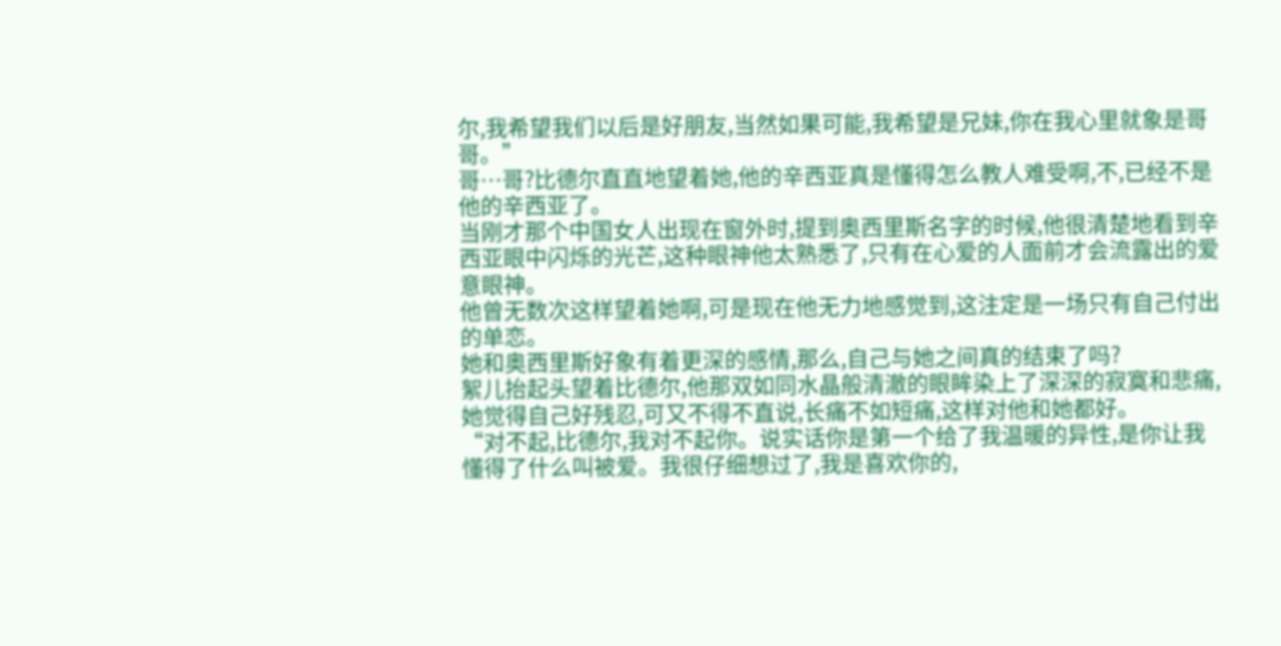尔,我希望我们以后是好朋友,当然如果可能,我希望是兄妹,你在我心里就象是哥哥。”
哥…哥?比德尔直直地望着她,他的辛西亚真是懂得怎么教人难受啊,不,已经不是他的辛西亚了。
当刚才那个中国女人出现在窗外时,提到奥西里斯名字的时候,他很清楚地看到辛西亚眼中闪烁的光芒,这种眼神他太熟悉了,只有在心爱的人面前才会流露出的爱意眼神。
他曾无数次这样望着她啊,可是现在他无力地感觉到,这注定是一场只有自己付出的单恋。
她和奥西里斯好象有着更深的感情,那么,自己与她之间真的结束了吗?
絮儿抬起头望着比德尔,他那双如同水晶般清澈的眼眸染上了深深的寂寞和悲痛,她觉得自己好残忍,可又不得不直说,长痛不如短痛,这样对他和她都好。
“对不起,比德尔,我对不起你。说实话你是第一个给了我温暖的异性,是你让我懂得了什么叫被爱。我很仔细想过了,我是喜欢你的,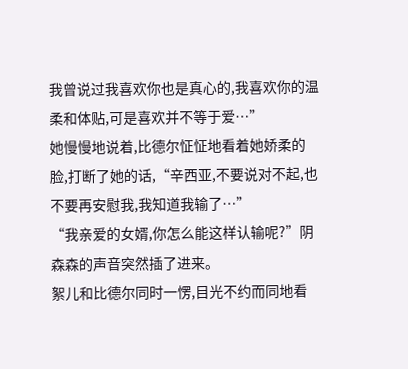我曾说过我喜欢你也是真心的,我喜欢你的温柔和体贴,可是喜欢并不等于爱…”
她慢慢地说着,比德尔怔怔地看着她娇柔的脸,打断了她的话,“辛西亚,不要说对不起,也不要再安慰我,我知道我输了…”
“我亲爱的女婿,你怎么能这样认输呢?”阴森森的声音突然插了进来。
絮儿和比德尔同时一愣,目光不约而同地看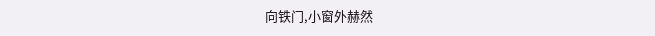向铁门,小窗外赫然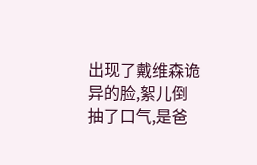出现了戴维森诡异的脸,絮儿倒抽了口气,是爸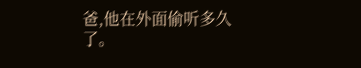爸,他在外面偷听多久了。